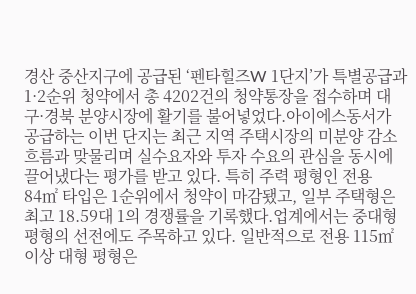경산 중산지구에 공급된 ‘펜타힐즈W 1단지’가 특별공급과 1·2순위 청약에서 총 4202건의 청약통장을 접수하며 대구·경북 분양시장에 활기를 불어넣었다.아이에스동서가 공급하는 이번 단지는 최근 지역 주택시장의 미분양 감소 흐름과 맞물리며 실수요자와 투자 수요의 관심을 동시에 끌어냈다는 평가를 받고 있다. 특히 주력 평형인 전용 84㎡ 타입은 1순위에서 청약이 마감됐고, 일부 주택형은 최고 18.59대 1의 경쟁률을 기록했다.업계에서는 중대형 평형의 선전에도 주목하고 있다. 일반적으로 전용 115㎡ 이상 대형 평형은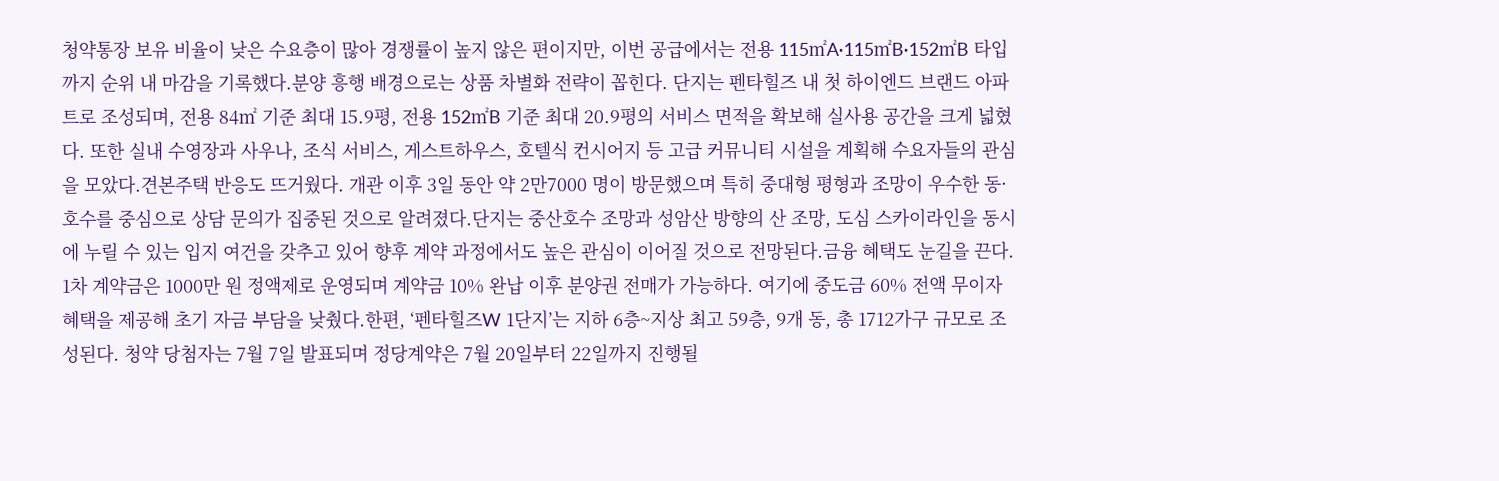청약통장 보유 비율이 낮은 수요층이 많아 경쟁률이 높지 않은 편이지만, 이번 공급에서는 전용 115㎡A·115㎡B·152㎡B 타입까지 순위 내 마감을 기록했다.분양 흥행 배경으로는 상품 차별화 전략이 꼽힌다. 단지는 펜타힐즈 내 첫 하이엔드 브랜드 아파트로 조성되며, 전용 84㎡ 기준 최대 15.9평, 전용 152㎡B 기준 최대 20.9평의 서비스 면적을 확보해 실사용 공간을 크게 넓혔다. 또한 실내 수영장과 사우나, 조식 서비스, 게스트하우스, 호텔식 컨시어지 등 고급 커뮤니티 시설을 계획해 수요자들의 관심을 모았다.견본주택 반응도 뜨거웠다. 개관 이후 3일 동안 약 2만7000 명이 방문했으며 특히 중대형 평형과 조망이 우수한 동·호수를 중심으로 상담 문의가 집중된 것으로 알려졌다.단지는 중산호수 조망과 성암산 방향의 산 조망, 도심 스카이라인을 동시에 누릴 수 있는 입지 여건을 갖추고 있어 향후 계약 과정에서도 높은 관심이 이어질 것으로 전망된다.금융 혜택도 눈길을 끈다. 1차 계약금은 1000만 원 정액제로 운영되며 계약금 10% 완납 이후 분양권 전매가 가능하다. 여기에 중도금 60% 전액 무이자 혜택을 제공해 초기 자금 부담을 낮췄다.한편, ‘펜타힐즈W 1단지’는 지하 6층~지상 최고 59층, 9개 동, 총 1712가구 규모로 조성된다. 청약 당첨자는 7월 7일 발표되며 정당계약은 7월 20일부터 22일까지 진행될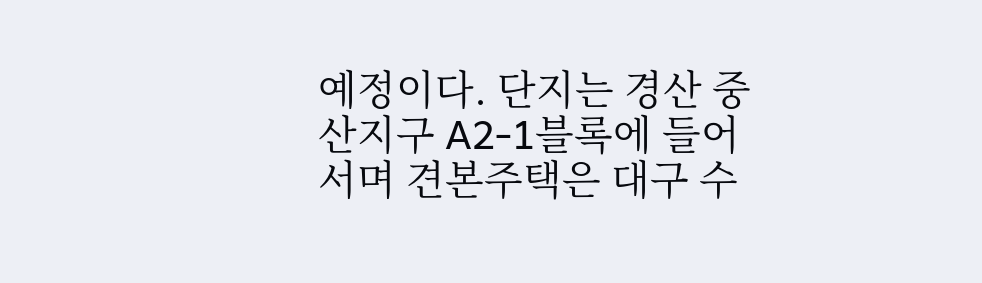예정이다. 단지는 경산 중산지구 A2-1블록에 들어서며 견본주택은 대구 수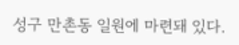성구 만촌동 일원에 마련돼 있다.